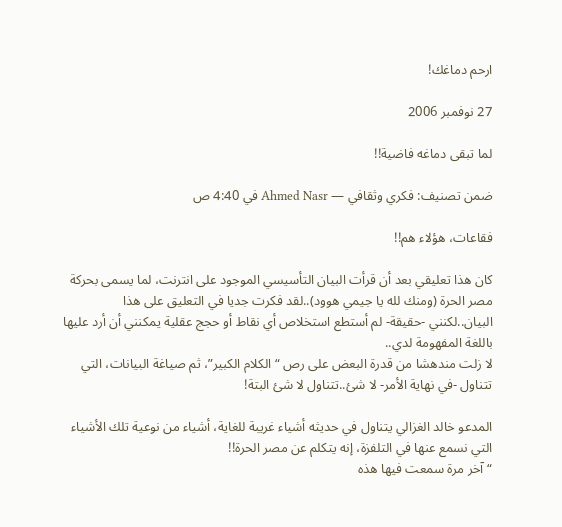ارحم دماغك!

27 نوفمبر 2006

لما تبقى دماغه فاضية!!

ضمن تصنيف: فكري وثقافي — Ahmed Nasr في 4:40 ص

فقاعات، هؤلاء هم!!

كان هذا تعليقي بعد أن قرأت البيان التأسيسي الموجود على انترنت، لما يسمى بحركة مصر الحرة (ومنك لله يا جيمي هوود)..لقد فكرت جديا في التعليق على هذا البيان..لكنني -حقيقة- لم أستطع استخلاص أي نقاط أو حجج عقلية يمكنني أن أرد عليها باللغة المفهومة لدي..
لا زلت مندهشا من قدرة البعض على رص “الكلام الكبير”، ثم صياغة البيانات، التي تتناول -في نهاية الأمر- لا شئ..تتناول لا شئ البتة!

المدعو خالد الغزالي يتناول في حديثه أشياء غريبة للغاية، أشياء من نوعية تلك الأشياء التي نسمع عنها في التلفزة، إنه يتكلم عن مصر الحرة!!
“آخر مرة سمعت فيها هذه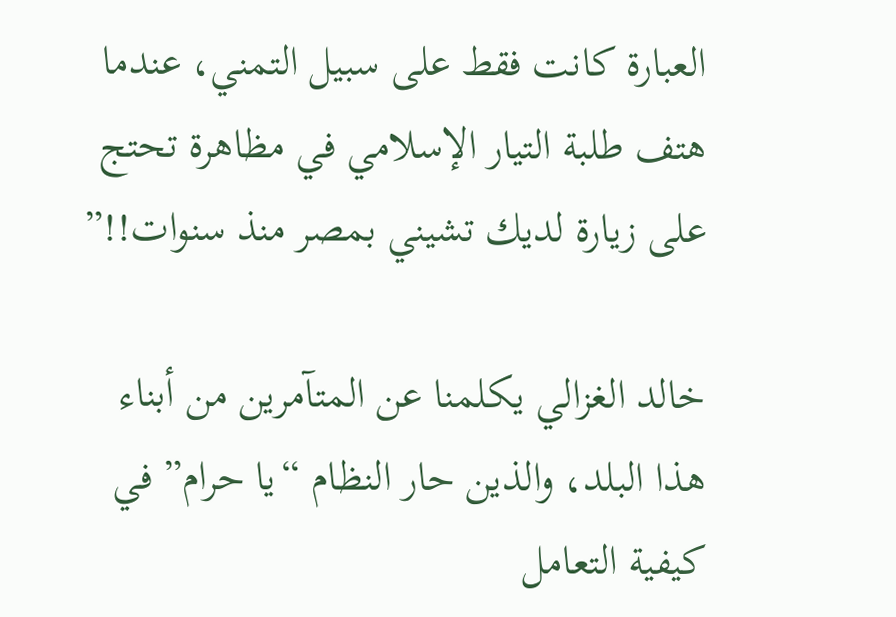العبارة كانت فقط على سبيل التمني، عندما هتف طلبة التيار الإسلامي في مظاهرة تحتج على زيارة لديك تشيني بمصر منذ سنوات!!”

خالد الغزالي يكلمنا عن المتآمرين من أبناء هذا البلد، والذين حار النظام “يا حرام” في كيفية التعامل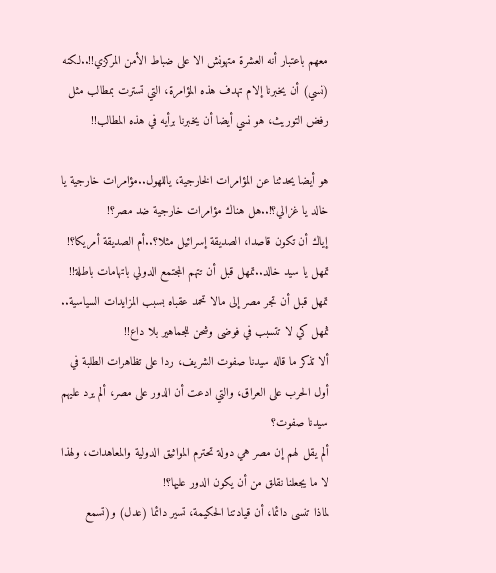معهم باعتبار أنه العشرة متهونش الا على ضباط الأمن المركزي!!..لكنه (نسي) أن يخبرنا إلام تهدف هذه المؤامرة، التي تسترت بمطالب مثل رفض التوريث، هو نسي أيضا أن يخبرنا برأيه في هذه المطالب!!

هو أيضا يحدثنا عن المؤامرات الخارجية، ياللهول..مؤامرات خارجية يا خالد يا غزالي؟!..هل هناك مؤامرات خارجية ضد مصر؟!
إياك أن تكون قاصدا، الصديقة إسرائيل مثلا؟..أم الصديقة أمريكا؟!
تمهل يا سيد خالد..تمهل قبل أن تتهم المجتمع الدولي باتهامات باطلة!!
تمهل قبل أن تجر مصر إلى مالا تحمد عقباه بسبب المزايدات السياسية..
ثمهل كي لا تتسبب في فوضى وشحن للجماهير بلا داع!!
ألا تذكر ما قاله سيدنا صفوت الشريف، ردا على تظاهرات الطلبة في أول الحرب على العراق، والتي ادعت أن الدور على مصر، ألم يرد عليهم سيدنا صفوت؟
ألم يقل لهم إن مصر هي دولة تحترم المواثيق الدولية والمعاهدات، ولهذا لا ما يجعلنا نقلق من أن يكون الدور عليها؟!
لماذا تنسى دائما، أن قيادتنا الحكيمة، تسير دائما (عدل) و(تسمع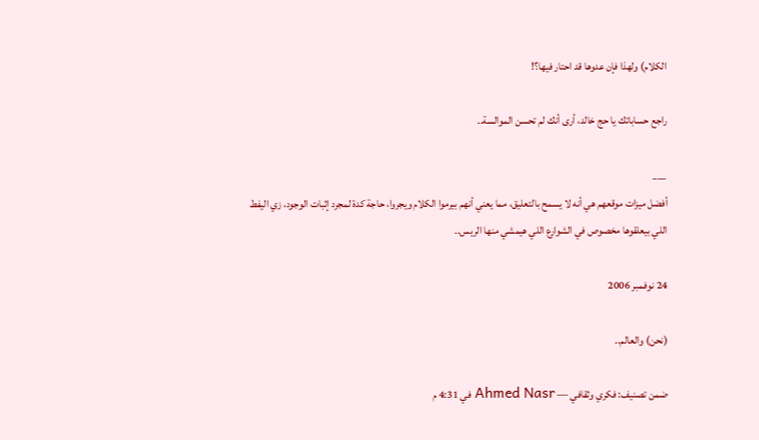الكلام) ولهذا فإن عدوها قد احتار فيها؟!

راجع حساباتك يا حج خالد، أرى أنك لم تحسن الموالسة..

___
أفضل ميزات موقعهم هي أنه لا يسمح بالتعليق، مما يعني أنهم بيرموا الكلام ويجروا، حاجة كدة لمجرد إثبات الوجود، زي اليفط اللي بيعلقوها مخصوص في الشوارع اللي هيمشي منها الريس..

24 نوفمبر 2006

(نحن) والعالم..

ضمن تصنيف: فكري وثقافي — Ahmed Nasr في 4:31 م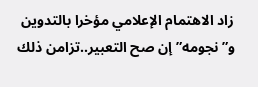زاد الاهتمام الإعلامي مؤخرا بالتدوين و”نجومه” إن صح التعبير..تزامن ذلك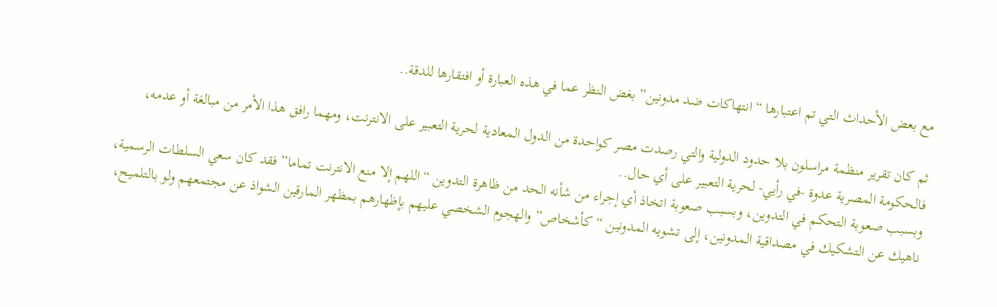مع بعض الأحداث التي تم اعتبارها “انتهاكات ضد مدونين” بغض النظر عما في هذه العبارة أو افتقارها للدقة..

ثم كان تقرير منظمة مراسلون بلا حدود الدولية والتي رصدت مصر كواحدة من الدول المعادية لحرية التعبير على الانترنت، ومهما رافق هذا الأمر من مبالغة أو عدمه، فالحكومة المصرية عدوة -في رأيي- لحرية التعبير على أي حال..
وبسبب صعوبة التحكم في التدوين، وبسبب صعوبة اتخاذ أي إجراء من شأنه الحد من ظاهرة التدوين “اللهم إلا منع الانترنت تماما” فقد كان سعي السلطات الرسمية، ناهيك عن التشكيك في مصداقية المدونين، إلى تشويه المدونين “كأشخاص” والهجوم الشخصي عليهم بإظهارهم بمظهر المارقين الشواذ عن مجتمعهم ولو بالتلميح،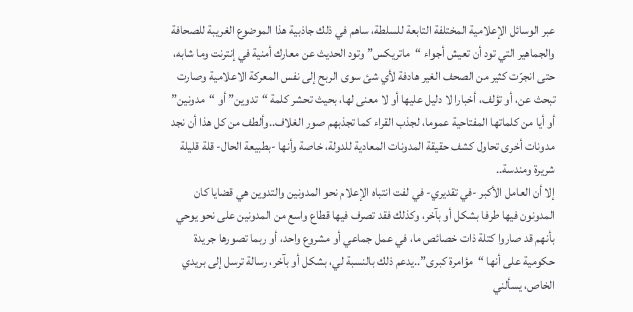عبر الوسائل الإعلامية المختلفة التابعة للسلطة، ساهم في ذلك جاذبية هذا الموضوع الغريبة للصحافة والجماهير التي تود أن تعيش أجواء “ماتريكس” وتود الحديث عن معارك أمنية في إنترنت وما شابه، حتى انجرّت كثير من الصحف الغير هادفة لأي شئ سوى الربح إلى نفس المعركة الاعلامية وصارت تبحث عن، أو تؤلف، أخبارا لا دليل عليها أو لا معنى لها، بحيث تحشر كلمة “تدوين” أو “مدونين” أو أيا من كلماتها المفتاحية عموما، لجذب القراء كما تجذبهم صور الغلاف..وألطف من كل هذا أن نجد مدونات أخرى تحاول كشف حقيقة المدونات المعادية للدولة، خاصة وأنها -بطبيعة الحال- قلة قليلة شريرة ومندسة..
إلا أن العامل الأكبر -في تقديري- في لفت انتباه الإعلام نحو المدونين والتدوين هي قضايا كان المدونون فيها طرفا بشكل أو بآخر، وكذلك فقد تصرف فيها قطاع واسع من المدونين على نحو يوحي بأنهم قد صاروا كتلة ذات خصائص ما، في عمل جماعي أو مشروع واحد، أو ربما تصورها جريدة حكومية على أنها “مؤامرة كبرى”..يدعم ذلك بالنسبة لي، بشكل أو بآخر، رسالة ترسل إلى بريدي الخاص، يسألني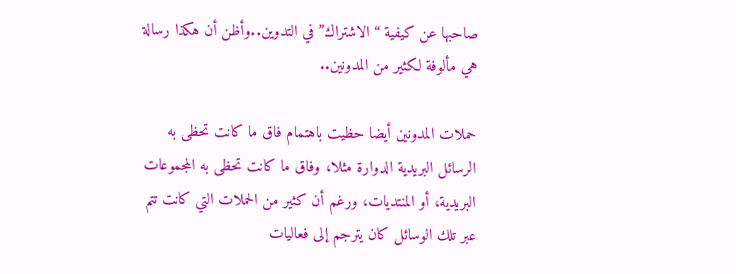صاحبها عن كيفية “الاشتراك” في التدوين..وأظن أن هكذا رسالة هي مألوفة لكثير من المدونين..

حملات المدونين أيضا حظيت باهتمام فاق ما كانت تحظى به الرسائل البريدية الدوارة مثلا، وفاق ما كانت تحظى به المجموعات البريدية، أو المنتديات، ورغم أن كثير من الحملات التي كانت تتم عبر تلك الوسائل كان يترجم إلى فعاليات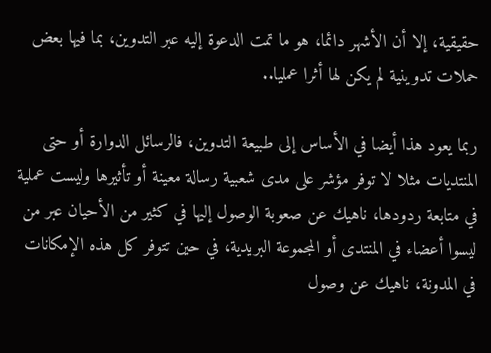حقيقية، إلا أن الأشهر دائما، هو ما تمت الدعوة إليه عبر التدوين، بما فيها بعض حملات تدوينية لم يكن لها أثرا عمليا..

ربما يعود هذا أيضا في الأساس إلى طبيعة التدوين، فالرسائل الدوارة أو حتى المنتديات مثلا لا توفر مؤشر على مدى شعبية رسالة معينة أو تأثيرها وليست عملية في متابعة ردودها، ناهيك عن صعوبة الوصول إليها في كثير من الأحيان عبر من ليسوا أعضاء في المنتدى أو المجموعة البريدية، في حين تتوفر كل هذه الإمكانات في المدونة، ناهيك عن وصول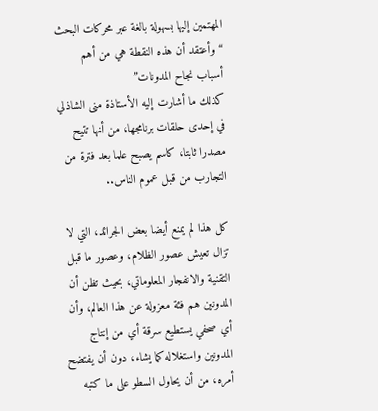المهتمين إليها بسهولة بالغة عبر محركات البحث “وأعتقد أن هذه النقطة هي من أهم أسباب نجاح المدونات”
كذلك ما أشارت إليه الأستاذة منى الشاذلي في إحدى حلقات برنامجها، من أنها تتيح مصدرا ثابتا، كاسم يصبح علما بعد فترة من التجارب من قبل عموم الناس..

كل هذا لم يمنع أيضا بعض الجرائد، التي لا تزال تعيش عصور الظلام، وعصور ما قبل التقنية والانفجار المعلوماتي، بحيث تظن أن المدونين هم فئة معزولة عن هذا العالم، وأن أي صحفي يستطيع سرقة أي من إنتاج المدونين واستغلاله كما يشاء، دون أن يفتضح أمره، من أن يحاول السطو على ما كتبه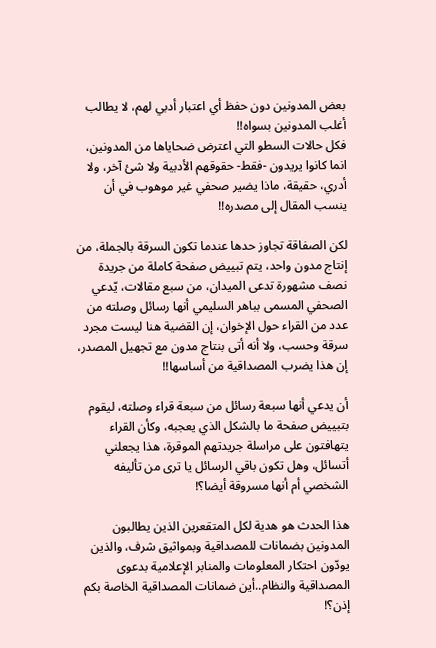بعض المدونين دون حفظ أي اعتبار أدبي لهم، لا يطالب أغلب المدونين بسواه!!
فكل حالات السطو التي اعترض ضحاياها من المدونين، انما كانوا يريدون -فقط- حقوقهم الأدبية ولا شئ آخر، ولا أدري، حقيقة، ماذا يضير صحفي غير موهوب في أن ينسب المقال إلى مصدره!!

لكن الصفاقة تجاوز حدها عندما تكون السرقة بالجملة، من إنتاج مدون واحد، يتم تبييض صفحة كاملة من جريدة نصف مشهورة تدعى الميدان، من سبع مقالات، يّدعي الصحفي المسمى بباهر السليمي أنها رسائل وصلته من عدد من القراء حول الإخوان، إن القضية هنا ليست مجرد سرقة وحسب، ولا أنه أتى بنتاج مدون مع تجهيل المصدر، إن هذا يضرب المصداقية من أساسها!!

أن يدعي أنها سبعة رسائل من سبعة قراء وصلته، ليقوم بتبييض صفحة ما بالشكل الذي يعجبه، وكأن القراء يتهافتون على مراسلة جريدتهم الموقرة، هذا يجعلني أتسائل، وهل تكون باقي الرسائل يا ترى من تأليفه الشخصي أم أنها مسروقة أيضا؟!

هذا الحدث هو هدية لكل المتقعرين الذين يطالبون المدونين بضمانات للمصداقية وبمواثيق شرف، والذين يودّون احتكار المعلومات والمنابر الإعلامية بدعوى المصداقية والنظام..أين ضمانات المصداقية الخاصة بكم إذن؟!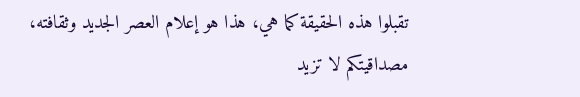تقبلوا هذه الحقيقة كما هي، هذا هو إعلام العصر الجديد وثقافته، مصداقيتكم لا تزيد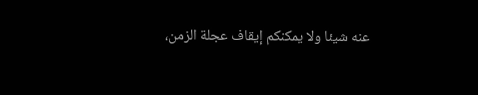عنه شيئا ولا يمكنكم إيقاف عجلة الزمن،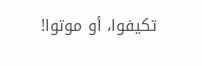تكيفوا، أو موتوا!